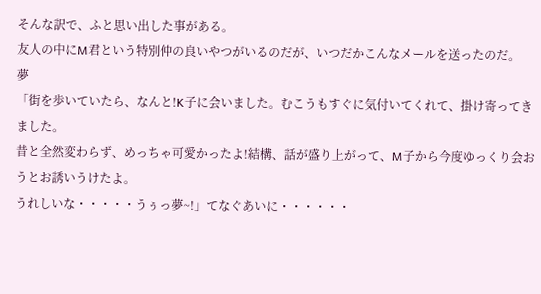そんな訳で、ふと思い出した事がある。
友人の中にM君という特別仲の良いやつがいるのだが、いつだかこんなメールを送ったのだ。
夢
「街を歩いていたら、なんと!K子に会いました。むこうもすぐに気付いてくれて、掛け寄ってきました。
昔と全然変わらず、めっちゃ可愛かったよ!結構、話が盛り上がって、M子から今度ゆっくり会おうとお誘いうけたよ。
うれしいな・・・・・うぅっ夢~!」てなぐあいに・・・・・・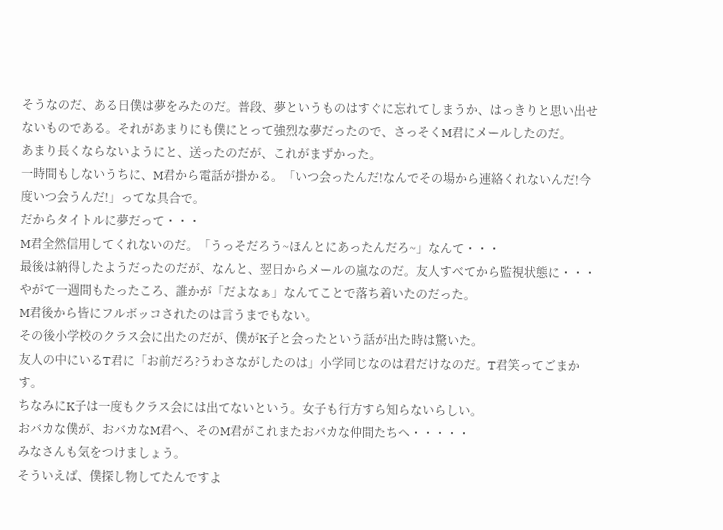そうなのだ、ある日僕は夢をみたのだ。普段、夢というものはすぐに忘れてしまうか、はっきりと思い出せないものである。それがあまりにも僕にとって強烈な夢だったので、さっそくM君にメールしたのだ。
あまり長くならないようにと、送ったのだが、これがまずかった。
一時間もしないうちに、M君から電話が掛かる。「いつ会ったんだ!なんでその場から連絡くれないんだ!今度いつ会うんだ!」ってな具合で。
だからタイトルに夢だって・・・
M君全然信用してくれないのだ。「うっそだろう~ほんとにあったんだろ~」なんて・・・
最後は納得したようだったのだが、なんと、翌日からメールの嵐なのだ。友人すべてから監視状態に・・・
やがて一週間もたったころ、誰かが「だよなぁ」なんてことで落ち着いたのだった。
M君後から皆にフルボッコされたのは言うまでもない。
その後小学校のクラス会に出たのだが、僕がK子と会ったという話が出た時は驚いた。
友人の中にいるT君に「お前だろ?うわさながしたのは」小学同じなのは君だけなのだ。T君笑ってごまかす。
ちなみにK子は一度もクラス会には出てないという。女子も行方すら知らないらしい。
おバカな僕が、おバカなM君へ、そのM君がこれまたおバカな仲間たちへ・・・・・
みなさんも気をつけましょう。
そういえば、僕探し物してたんですよ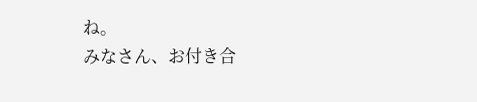ね。
みなさん、お付き合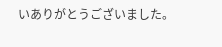いありがとうございました。